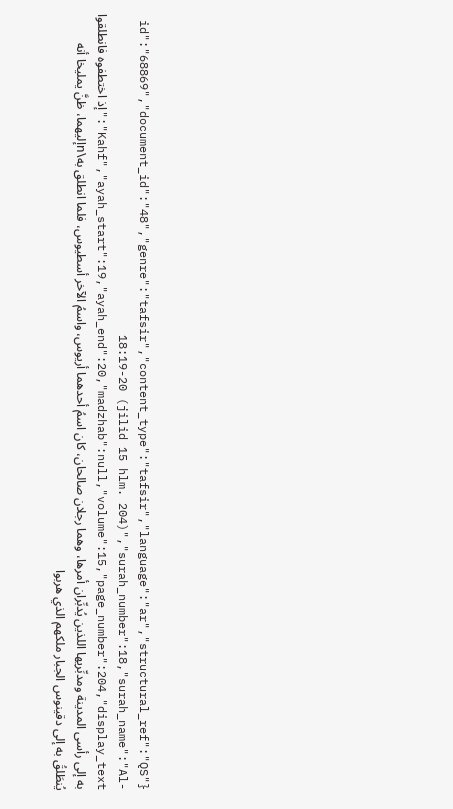{"id":"68869","document_id":"48","genre":"tafsir","content_type":"tafsir","language":"ar","structural_ref":"QS 18:19-20 (jilid 15 hlm. 204)","surah_number":18,"surah_name":"Al-Kahf","ayah_start":19,"ayah_end":20,"madzhab":null,"volume":15,"page_number":204,"display_text":"إذ اختطفوه فانطلقوا به إلى رأسى المدينة ومدبِّريها اللذين يُدبِّران أمرها، وهما رجلان صالحان، كان اسمُ أحدهما أريوس، واسمُ الآخر أسطيوس، فلما انطلق به\nإليهما، ظنَّ يمليخا أنه يُنطَلقُ به إلى دقينوس الجبار ملكهم الذي هربوا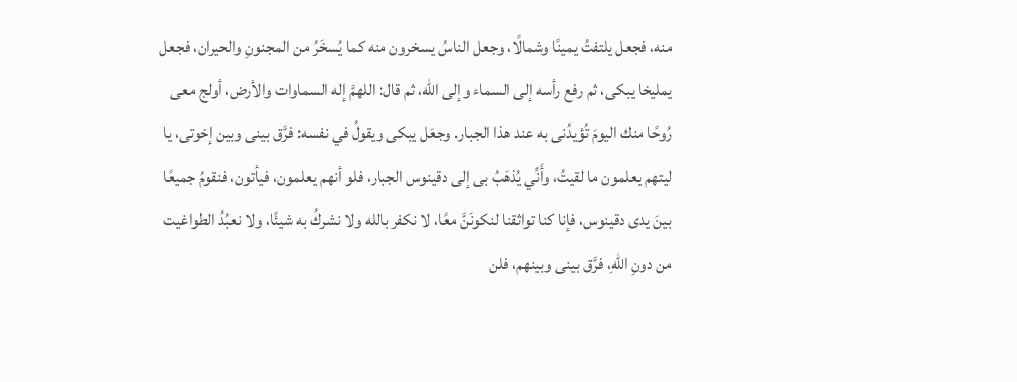منه، فجعل يلتفتُ يمينًا وشمالًا، وجعل الناسُ يسخرون منه كما يُسخَرُ من المجنونِ والحيران، فجعل يمليخا يبكى، ثم رفع رأسه إلى السماء وإلى الله، ثم قال: اللهمَّ إله السماوات والأرض، أولج معى رُوحًا منك اليومَ تُؤيدُنى به عند هذا الجبار. وجعَل يبكى ويقولُ في نفسه: فرَّق بينى وبين إخوتى، يا ليتهم يعلمون ما لقيتُ، وأَنِّي يُذهَبُ بى إلى دقينوس الجبار، فلو أنهم يعلمون، فيأتون، فنقومُ جميعًا بينَ يدى دقينوس، فإنا كنا تواثقنا لنكونَنَّ معًا، لا نكفر بالله ولا نشركُ به شيئًا، ولا نعبُدُ الطواغيت من دونِ اللهِ، فرَّق بينى وبينهم، فلن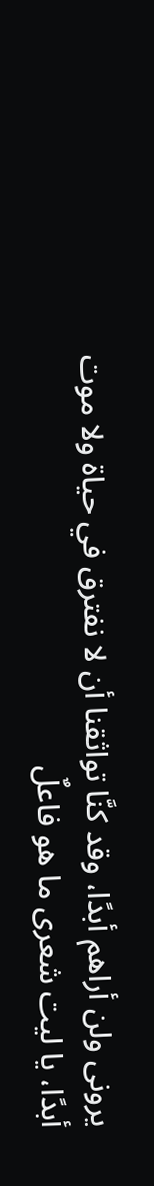يرونى ولن أراهم أبدًا، وقد كنَّا تواثقنا أن لا نفترق في حياة ولا موت أبدًا، يا ليت شعرى ما هو فاعلٌ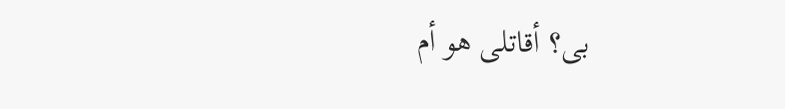بى؟ أقاتلى هو أم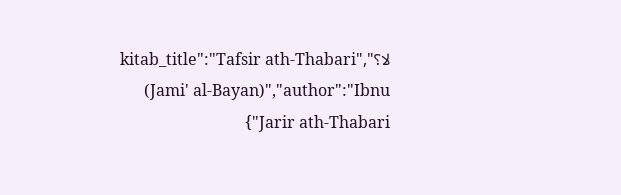لا؟","kitab_title":"Tafsir ath-Thabari (Jami' al-Bayan)","author":"Ibnu Jarir ath-Thabari"}